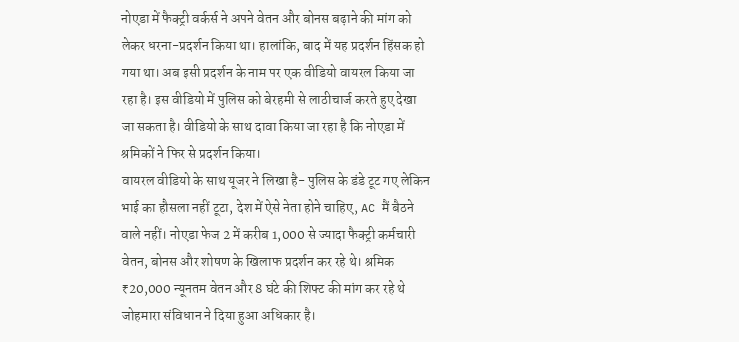नोएडा में फैक्ट्री वर्कर्स ने अपने वेतन और बोनस बढ़ाने की मांग को लेकर धरना-प्रदर्शन किया था। हालांकि, बाद में यह प्रदर्शन हिंसक हो गया था। अब इसी प्रदर्शन के नाम पर एक वीडियो वायरल किया जा रहा है। इस वीडियो में पुलिस को बेरहमी से लाठीचार्ज करते हुए देखा जा सकता है। वीडियो के साथ दावा किया जा रहा है कि नोएडा में श्रमिकों ने फिर से प्रदर्शन किया।
वायरल वीडियो के साथ यूजर ने लिखा है- पुलिस के डंडे टूट गए लेकिन भाई का हौसला नहीं टूटा, देश में ऐसे नेता होने चाहिए, AC मैं बैठने वाले नहीं। नोएडा फेज 2 में करीब 1,000 से ज्यादा फैक्ट्री कर्मचारी वेतन, बोनस और शोषण के खिलाफ प्रदर्शन कर रहे थे। श्रमिक ₹20,000 न्यूनतम वेतन और 8 घंटे की शिफ्ट की मांग कर रहे थे जोहमारा संविधान ने दिया हुआ अधिकार है।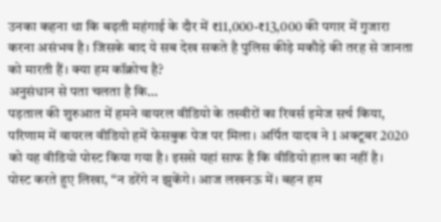उनका कहना था कि बढ़ती महंगाई के दौर में ₹11,000-₹13,000 की पगार में गुजारा करना असंभव है। जिसके बाद ये सब देख सकते है पुलिस कीड़े मकौड़े की तरह से जानता को मारती हैं। क्या हम कॉक्रोच है?
अनुसंधान से पता चलता है कि…
पड़ताल की शुरुआत में हमने वायरल वीडियो के तस्वीरों का रिवर्स इमेज सर्च किया, परिणाम में वायरल वीडियो हमें फेसबुक पेज पर मिला। अर्पित यादव ने 1 अक्टूबर 2020 को यह वीडियो पोस्ट किया गया है। इससे यहां साफ है कि वीडियो हाल का नहीं है।
पोस्ट करते हुए लिखा, “न डरेंगे न झुकेंगे। आज लखनऊ में। बहन हम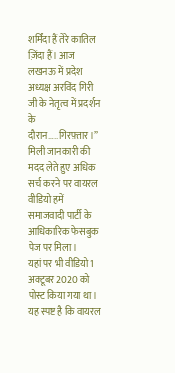शर्मिंदा हैं तेरे कातिल ज़िंदा हैं। आज लखनऊ में प्रदेश अध्यक्ष अरविंद गिरी जी के नेतृत्व में प्रदर्शन के दौरान…..गिरफ़्तार।”
मिली जानकारी की मदद लेते हुए अधिक सर्च करने पर वायरल वीडियो हमें समाजवादी पार्टी के आधिकारिक फेसबुक पेज पर मिला।
यहां पर भी वीडियो 1 अक्टूबर 2020 को पोस्ट किया गया था। यह स्पष्ट है कि वायरल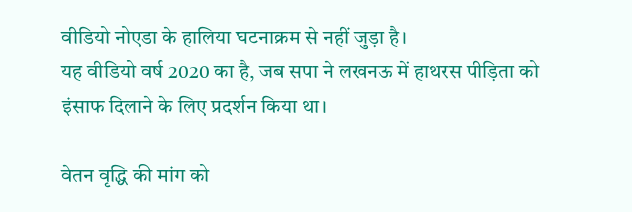वीडियो नोएडा के हालिया घटनाक्रम से नहीं जुड़ा है।
यह वीडियो वर्ष 2020 का है, जब सपा ने लखनऊ में हाथरस पीड़िता को इंसाफ दिलाने के लिए प्रदर्शन किया था।

वेतन वृद्धि की मांग को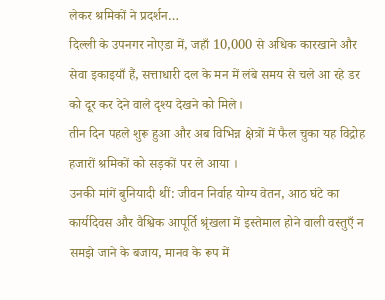लेकर श्रमिकों ने प्रदर्शन…
दिल्ली के उपनगर नोएडा में, जहाँ 10,000 से अधिक कारखाने और सेवा इकाइयाँ हैं, सत्ताधारी दल के मन में लंबे समय से चले आ रहे डर को दूर कर देने वाले दृश्य देखने को मिले।
तीन दिन पहले शुरू हुआ और अब विभिन्न क्षेत्रों में फैल चुका यह विद्रोह हजारों श्रमिकों को सड़कों पर ले आया ।
उनकी मांगें बुनियादी थीं: जीवन निर्वाह योग्य वेतन, आठ घंटे का कार्यदिवस और वैश्विक आपूर्ति श्रृंखला में इस्तेमाल होने वाली वस्तुएँ न समझे जाने के बजाय, मानव के रूप में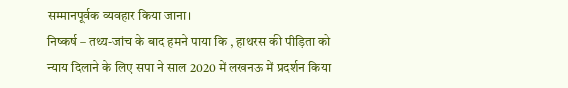सम्मानपूर्वक व्यवहार किया जाना।
निष्कर्ष – तथ्य-जांच के बाद हमने पाया कि , हाथरस की पीड़िता को न्याय दिलाने के लिए सपा ने साल 2020 में लखनऊ में प्रदर्शन किया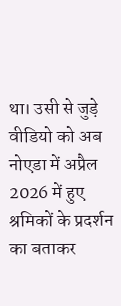था। उसी से जुड़े वीडियो को अब नोएडा में अप्रैल 2026 में हुए श्रमिकों के प्रदर्शन का बताकर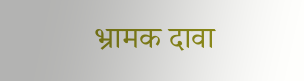भ्रामक दावा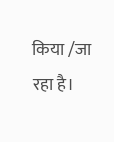किया /जा रहा है।